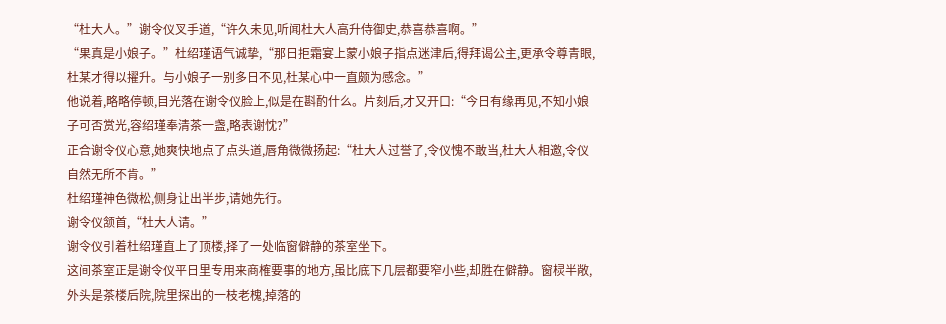“杜大人。”谢令仪叉手道,“许久未见,听闻杜大人高升侍御史,恭喜恭喜啊。”
“果真是小娘子。”杜绍瑾语气诚挚,“那日拒霜宴上蒙小娘子指点迷津后,得拜谒公主,更承令尊青眼,杜某才得以擢升。与小娘子一别多日不见,杜某心中一直颇为感念。”
他说着,略略停顿,目光落在谢令仪脸上,似是在斟酌什么。片刻后,才又开口:“今日有缘再见,不知小娘子可否赏光,容绍瑾奉清茶一盏,略表谢忱?”
正合谢令仪心意,她爽快地点了点头道,唇角微微扬起:“杜大人过誉了,令仪愧不敢当,杜大人相邀,令仪自然无所不肯。”
杜绍瑾神色微松,侧身让出半步,请她先行。
谢令仪颔首,“杜大人请。”
谢令仪引着杜绍瑾直上了顶楼,择了一处临窗僻静的茶室坐下。
这间茶室正是谢令仪平日里专用来商榷要事的地方,虽比底下几层都要窄小些,却胜在僻静。窗棂半敞,外头是茶楼后院,院里探出的一枝老槐,掉落的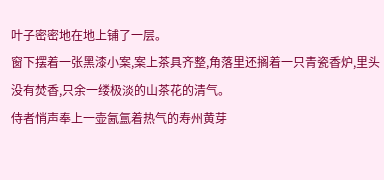叶子密密地在地上铺了一层。
窗下摆着一张黑漆小案,案上茶具齐整,角落里还搁着一只青瓷香炉,里头没有焚香,只余一缕极淡的山茶花的清气。
侍者悄声奉上一壶氤氲着热气的寿州黄芽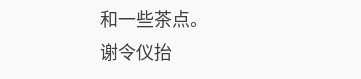和一些茶点。
谢令仪抬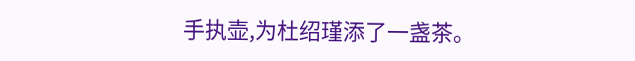手执壶,为杜绍瑾添了一盏茶。